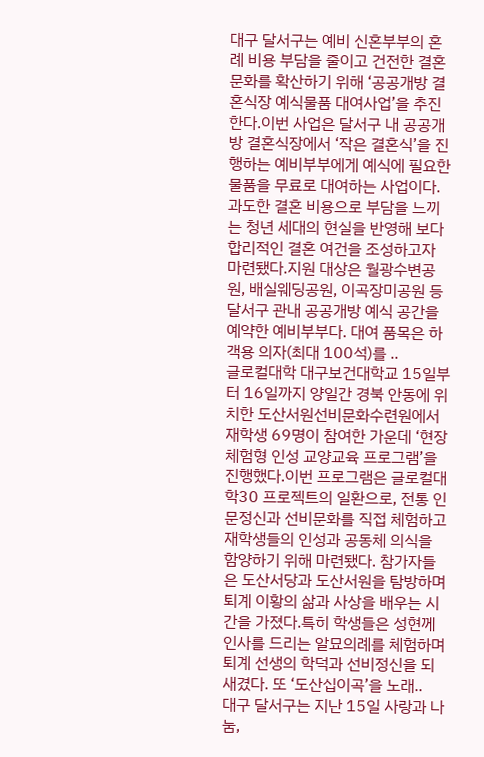대구 달서구는 예비 신혼부부의 혼례 비용 부담을 줄이고 건전한 결혼 문화를 확산하기 위해 ‘공공개방 결혼식장 예식물품 대여사업’을 추진한다.이번 사업은 달서구 내 공공개방 결혼식장에서 ‘작은 결혼식’을 진행하는 예비부부에게 예식에 필요한 물품을 무료로 대여하는 사업이다. 과도한 결혼 비용으로 부담을 느끼는 청년 세대의 현실을 반영해 보다 합리적인 결혼 여건을 조성하고자 마련됐다.지원 대상은 월광수변공원, 배실웨딩공원, 이곡장미공원 등 달서구 관내 공공개방 예식 공간을 예약한 예비부부다. 대여 품목은 하객용 의자(최대 100석)를 ..
글로컬대학 대구보건대학교 15일부터 16일까지 양일간 경북 안동에 위치한 도산서원선비문화수련원에서 재학생 69명이 참여한 가운데 ‘현장체험형 인성 교양교육 프로그램’을 진행했다.이번 프로그램은 글로컬대학30 프로젝트의 일환으로, 전통 인문정신과 선비문화를 직접 체험하고 재학생들의 인성과 공동체 의식을 함양하기 위해 마련됐다. 참가자들은 도산서당과 도산서원을 탐방하며 퇴계 이황의 삶과 사상을 배우는 시간을 가졌다.특히 학생들은 성현께 인사를 드리는 알묘의례를 체험하며 퇴계 선생의 학덕과 선비정신을 되새겼다. 또 ‘도산십이곡’을 노래..
대구 달서구는 지난 15일 사랑과 나눔,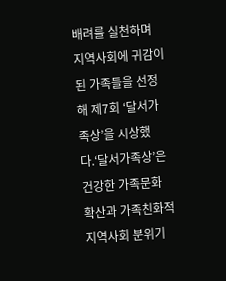배려를 실천하며 지역사회에 귀감이 된 가족들을 선정해 제7회 ‘달서가족상’을 시상했다.‘달서가족상’은 건강한 가족문화 확산과 가족친화적 지역사회 분위기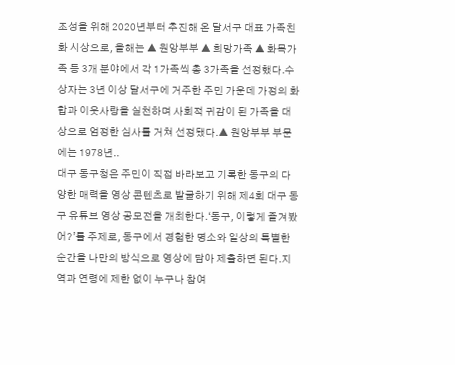조성을 위해 2020년부터 추진해 온 달서구 대표 가족친화 시상으로, 올해는 ▲ 원앙부부 ▲ 희망가족 ▲ 화목가족 등 3개 분야에서 각 1가족씩 총 3가족을 선정했다.수상자는 3년 이상 달서구에 거주한 주민 가운데 가정의 화합과 이웃사랑을 실천하며 사회적 귀감이 된 가족을 대상으로 엄정한 심사를 거쳐 선정됐다.▲ 원앙부부 부문에는 1978년..
대구 동구청은 주민이 직접 바라보고 기록한 동구의 다양한 매력을 영상 콘텐츠로 발굴하기 위해 제4회 대구 동구 유튜브 영상 공모전을 개최한다.‘동구, 이렇게 즐겨봤어?’를 주제로, 동구에서 경험한 명소와 일상의 특별한 순간을 나만의 방식으로 영상에 담아 제출하면 된다.지역과 연령에 제한 없이 누구나 참여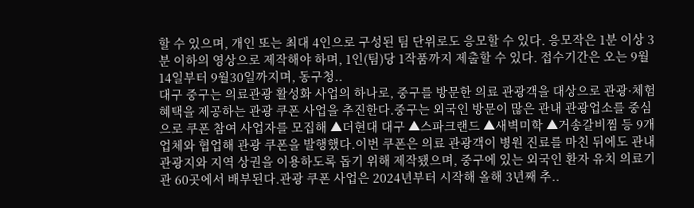할 수 있으며, 개인 또는 최대 4인으로 구성된 팀 단위로도 응모할 수 있다. 응모작은 1분 이상 3분 이하의 영상으로 제작해야 하며, 1인(팀)당 1작품까지 제출할 수 있다. 접수기간은 오는 9월14일부터 9월30일까지며, 동구청..
대구 중구는 의료관광 활성화 사업의 하나로, 중구를 방문한 의료 관광객을 대상으로 관광·체험 혜택을 제공하는 관광 쿠폰 사업을 추진한다.중구는 외국인 방문이 많은 관내 관광업소를 중심으로 쿠폰 참여 사업자를 모집해 ▲더현대 대구 ▲스파크랜드 ▲새벽미학 ▲거송갈비찜 등 9개 업체와 협업해 관광 쿠폰을 발행했다.이번 쿠폰은 의료 관광객이 병원 진료를 마친 뒤에도 관내 관광지와 지역 상권을 이용하도록 돕기 위해 제작됐으며, 중구에 있는 외국인 환자 유치 의료기관 60곳에서 배부된다.관광 쿠폰 사업은 2024년부터 시작해 올해 3년째 추..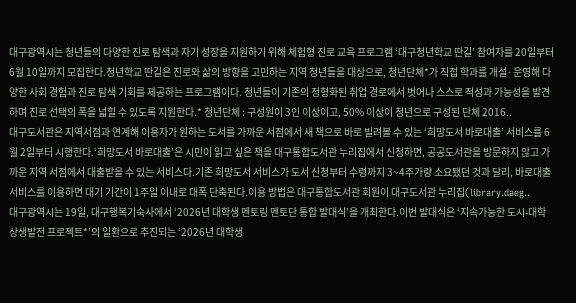대구광역시는 청년들의 다양한 진로 탐색과 자기 성장을 지원하기 위해 체험형 진로 교육 프로그램 ‘대구청년학교 딴길’ 참여자를 20일부터 6월 10일까지 모집한다.청년학교 딴길은 진로와 삶의 방향을 고민하는 지역 청년들을 대상으로, 청년단체*가 직접 학과를 개설·운영해 다양한 사회 경험과 진로 탐색 기회를 제공하는 프로그램이다. 청년들이 기존의 정형화된 취업 경로에서 벗어나 스스로 적성과 가능성을 발견하며 진로 선택의 폭을 넓힐 수 있도록 지원한다.* 청년단체 : 구성원이 3인 이상이고, 50% 이상이 청년으로 구성된 단체 2016..
대구도서관은 지역서점과 연계해 이용자가 원하는 도서를 가까운 서점에서 새 책으로 바로 빌려볼 수 있는 ‘희망도서 바로대출’ 서비스를 6월 2일부터 시행한다.‘희망도서 바로대출’은 시민이 읽고 싶은 책을 대구통합도서관 누리집에서 신청하면, 공공도서관을 방문하지 않고 가까운 지역 서점에서 대출받을 수 있는 서비스다.기존 희망도서 서비스가 도서 신청부터 수령까지 3~4주가량 소요됐던 것과 달리, 바로대출 서비스를 이용하면 대기 기간이 1주일 이내로 대폭 단축된다.이용 방법은 대구통합도서관 회원이 대구도서관 누리집(library.daeg..
대구광역시는 19일, 대구행복기숙사에서 ‘2026년 대학생 멘토링 멘토단 통합 발대식’을 개최한다.이번 발대식은 ‘지속가능한 도시-대학 상생발전 프로젝트*’의 일환으로 추진되는 ‘2026년 대학생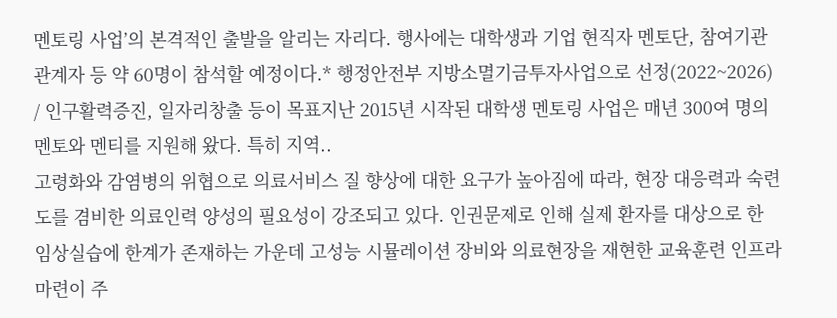멘토링 사업’의 본격적인 출발을 알리는 자리다. 행사에는 대학생과 기업 현직자 멘토단, 참여기관 관계자 등 약 60명이 참석할 예정이다.* 행정안전부 지방소멸기금투자사업으로 선정(2022~2026) / 인구활력증진, 일자리창출 등이 목표지난 2015년 시작된 대학생 멘토링 사업은 매년 300여 명의 멘토와 멘티를 지원해 왔다. 특히 지역..
고령화와 감염병의 위협으로 의료서비스 질 향상에 대한 요구가 높아짐에 따라, 현장 대응력과 숙련도를 겸비한 의료인력 양성의 필요성이 강조되고 있다. 인권문제로 인해 실제 환자를 대상으로 한 임상실습에 한계가 존재하는 가운데 고성능 시뮬레이션 장비와 의료현장을 재현한 교육훈련 인프라 마련이 주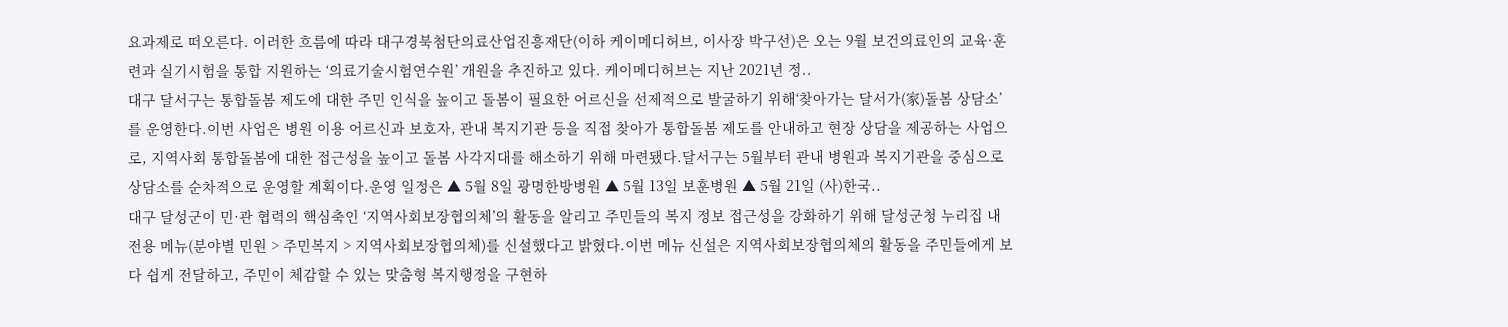요과제로 떠오른다. 이러한 흐름에 따라 대구경북첨단의료산업진흥재단(이하 케이메디허브, 이사장 박구선)은 오는 9월 보건의료인의 교육·훈련과 실기시험을 통합 지원하는 ‘의료기술시험연수원’ 개원을 추진하고 있다. 케이메디허브는 지난 2021년 정..
대구 달서구는 통합돌봄 제도에 대한 주민 인식을 높이고 돌봄이 필요한 어르신을 선제적으로 발굴하기 위해‘찾아가는 달서가(家)돌봄 상담소’를 운영한다.이번 사업은 병원 이용 어르신과 보호자, 관내 복지기관 등을 직접 찾아가 통합돌봄 제도를 안내하고 현장 상담을 제공하는 사업으로, 지역사회 통합돌봄에 대한 접근성을 높이고 돌봄 사각지대를 해소하기 위해 마련됐다.달서구는 5월부터 관내 병원과 복지기관을 중심으로 상담소를 순차적으로 운영할 계획이다.운영 일정은 ▲ 5월 8일 광명한방병원 ▲ 5월 13일 보훈병원 ▲ 5월 21일 (사)한국..
대구 달성군이 민·관 협력의 핵심축인 ‘지역사회보장협의체’의 활동을 알리고 주민들의 복지 정보 접근성을 강화하기 위해 달성군청 누리집 내 전용 메뉴(분야별 민원 > 주민복지 > 지역사회보장협의체)를 신설했다고 밝혔다.이번 메뉴 신설은 지역사회보장협의체의 활동을 주민들에게 보다 쉽게 전달하고, 주민이 체감할 수 있는 맞춤형 복지행정을 구현하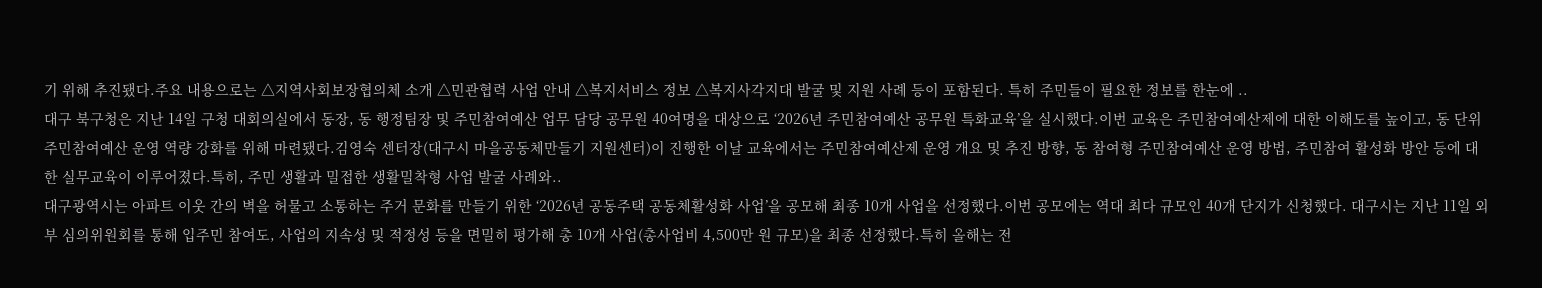기 위해 추진됐다.주요 내용으로는 △지역사회보장협의체 소개 △민관협력 사업 안내 △복지서비스 정보 △복지사각지대 발굴 및 지원 사례 등이 포함된다. 특히 주민들이 필요한 정보를 한눈에 ..
대구 북구청은 지난 14일 구청 대회의실에서 동장, 동 행정팀장 및 주민참여예산 업무 담당 공무원 40여명을 대상으로 ‘2026년 주민참여예산 공무원 특화교육’을 실시했다.이번 교육은 주민참여예산제에 대한 이해도를 높이고, 동 단위 주민참여예산 운영 역량 강화를 위해 마련됐다.김영숙 센터장(대구시 마을공동체만들기 지원센터)이 진행한 이날 교육에서는 주민참여예산제 운영 개요 및 추진 방향, 동 참여형 주민참여예산 운영 방법, 주민참여 활성화 방안 등에 대한 실무교육이 이루어졌다.특히, 주민 생활과 밀접한 생활밀착형 사업 발굴 사례와..
대구광역시는 아파트 이웃 간의 벽을 허물고 소통하는 주거 문화를 만들기 위한 ‘2026년 공동주택 공동체활성화 사업’을 공모해 최종 10개 사업을 선정했다.이번 공모에는 역대 최다 규모인 40개 단지가 신청했다. 대구시는 지난 11일 외부 심의위원회를 통해 입주민 참여도, 사업의 지속성 및 적정성 등을 면밀히 평가해 총 10개 사업(총사업비 4,500만 원 규모)을 최종 선정했다.특히 올해는 전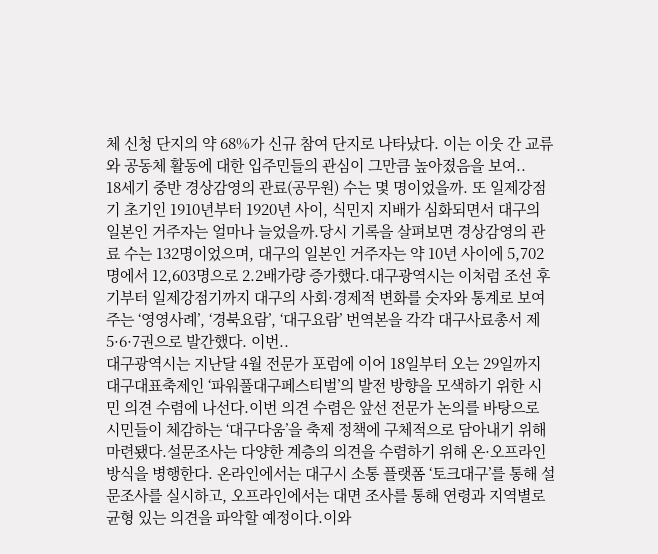체 신청 단지의 약 68%가 신규 참여 단지로 나타났다. 이는 이웃 간 교류와 공동체 활동에 대한 입주민들의 관심이 그만큼 높아졌음을 보여..
18세기 중반 경상감영의 관료(공무원) 수는 몇 명이었을까. 또 일제강점기 초기인 1910년부터 1920년 사이, 식민지 지배가 심화되면서 대구의 일본인 거주자는 얼마나 늘었을까.당시 기록을 살펴보면 경상감영의 관료 수는 132명이었으며, 대구의 일본인 거주자는 약 10년 사이에 5,702명에서 12,603명으로 2.2배가량 증가했다.대구광역시는 이처럼 조선 후기부터 일제강점기까지 대구의 사회·경제적 변화를 숫자와 통계로 보여주는 ‘영영사례’, ‘경북요람’, ‘대구요람’ 번역본을 각각 대구사료총서 제5·6·7권으로 발간했다. 이번..
대구광역시는 지난달 4월 전문가 포럼에 이어 18일부터 오는 29일까지 대구대표축제인 ‘파워풀대구페스티벌’의 발전 방향을 모색하기 위한 시민 의견 수렴에 나선다.이번 의견 수렴은 앞선 전문가 논의를 바탕으로 시민들이 체감하는 ‘대구다움’을 축제 정책에 구체적으로 담아내기 위해 마련됐다.설문조사는 다양한 계층의 의견을 수렴하기 위해 온·오프라인 방식을 병행한다. 온라인에서는 대구시 소통 플랫폼 ‘토크대구’를 통해 설문조사를 실시하고, 오프라인에서는 대면 조사를 통해 연령과 지역별로 균형 있는 의견을 파악할 예정이다.이와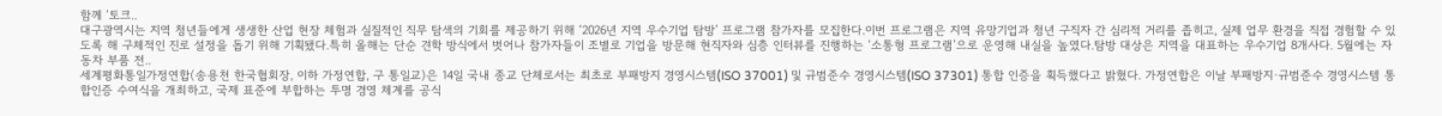함께 ‘토크..
대구광역시는 지역 청년들에게 생생한 산업 현장 체험과 실질적인 직무 탐색의 기회를 제공하기 위해 ‘2026년 지역 우수기업 탐방’ 프로그램 참가자를 모집한다.이번 프로그램은 지역 유망기업과 청년 구직자 간 심리적 거리를 좁히고, 실제 업무 환경을 직접 경험할 수 있도록 해 구체적인 진로 설정을 돕기 위해 기획됐다.특히 올해는 단순 견학 방식에서 벗어나 참가자들이 조별로 기업을 방문해 현직자와 심층 인터뷰를 진행하는 ‘소통형 프로그램’으로 운영해 내실을 높였다.탐방 대상은 지역을 대표하는 우수기업 8개사다. 5월에는 자동차 부품 전..
세계평화통일가정연합(송용천 한국협회장, 이하 가정연합, 구 통일교)은 14일 국내 종교 단체로서는 최초로 부패방지 경영시스템(ISO 37001) 및 규범준수 경영시스템(ISO 37301) 통합 인증을 획득했다고 밝혔다. 가정연합은 이날 부패방지·규범준수 경영시스템 통합인증 수여식을 개최하고, 국제 표준에 부합하는 투명 경영 체계를 공식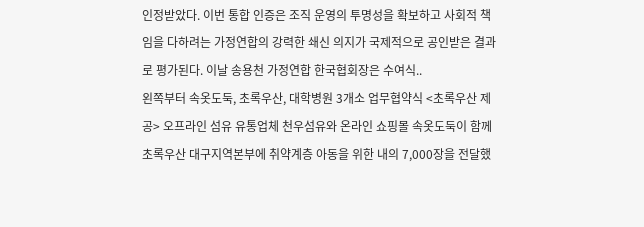인정받았다. 이번 통합 인증은 조직 운영의 투명성을 확보하고 사회적 책임을 다하려는 가정연합의 강력한 쇄신 의지가 국제적으로 공인받은 결과로 평가된다. 이날 송용천 가정연합 한국협회장은 수여식..
왼쪽부터 속옷도둑, 초록우산, 대학병원 3개소 업무협약식 <초록우산 제공> 오프라인 섬유 유통업체 천우섬유와 온라인 쇼핑몰 속옷도둑이 함께 초록우산 대구지역본부에 취약계층 아동을 위한 내의 7,000장을 전달했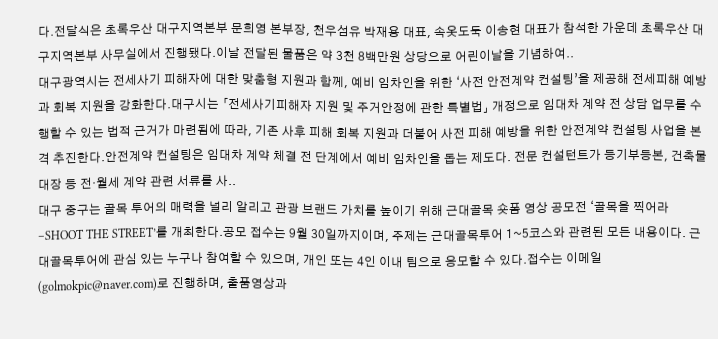다.전달식은 초록우산 대구지역본부 문희영 본부장, 천우섬유 박재용 대표, 속옷도둑 이송현 대표가 참석한 가운데 초록우산 대구지역본부 사무실에서 진행됐다.이날 전달된 물품은 약 3천 8백만원 상당으로 어린이날을 기념하여..
대구광역시는 전세사기 피해자에 대한 맞춤형 지원과 함께, 예비 임차인을 위한 ‘사전 안전계약 컨설팅’을 제공해 전세피해 예방과 회복 지원을 강화한다.대구시는 「전세사기피해자 지원 및 주거안정에 관한 특별법」 개정으로 임대차 계약 전 상담 업무를 수행할 수 있는 법적 근거가 마련됨에 따라, 기존 사후 피해 회복 지원과 더불어 사전 피해 예방을 위한 안전계약 컨설팅 사업을 본격 추진한다.안전계약 컨설팅은 임대차 계약 체결 전 단계에서 예비 임차인을 돕는 제도다. 전문 컨설턴트가 등기부등본, 건축물대장 등 전·월세 계약 관련 서류를 사..
대구 중구는 골목 투어의 매력을 널리 알리고 관광 브랜드 가치를 높이기 위해 근대골목 숏폼 영상 공모전 ‘골목을 찍어라–SHOOT THE STREET’를 개최한다.공모 접수는 9월 30일까지이며, 주제는 근대골목투어 1~5코스와 관련된 모든 내용이다. 근대골목투어에 관심 있는 누구나 참여할 수 있으며, 개인 또는 4인 이내 팀으로 응모할 수 있다.접수는 이메일(golmokpic@naver.com)로 진행하며, 출품영상과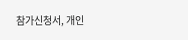참가신청서, 개인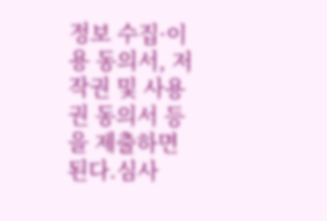정보 수집·이용 동의서, 저작권 및 사용권 동의서 등을 제출하면 된다.심사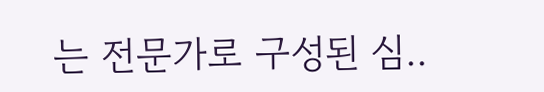는 전문가로 구성된 심..